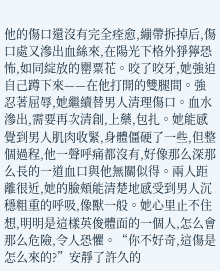他的傷口還沒有完全痊愈,繃帶拆掉后,傷口處又滲出血絲來,在陽光下格外猙獰恐怖,如同綻放的罌粟花。咬了咬牙,她強迫自己蹲下來——在他打開的雙腿間。強忍著屈辱,她繼續替男人清理傷口。血水滲出,需要再次清創,上藥,包扎。她能感覺到男人肌肉收緊,身體僵硬了一些,但整個過程,他一聲呼痛都沒有,好像那么深那么長的一道血口與他無關似得。兩人距離很近,她的臉頰能清楚地感受到男人沉穩粗重的呼吸,像獸一般。她心里止不住想,明明是這樣英俊體面的一個人,怎么會那么危險,令人恐懼。“你不好奇,這傷是怎么來的?”安靜了許久的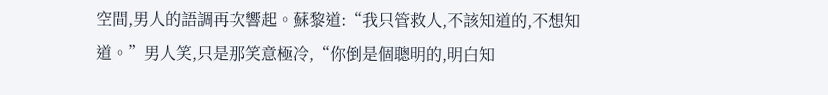空間,男人的語調再次響起。蘇黎道:“我只管救人,不該知道的,不想知道。”男人笑,只是那笑意極冷,“你倒是個聰明的,明白知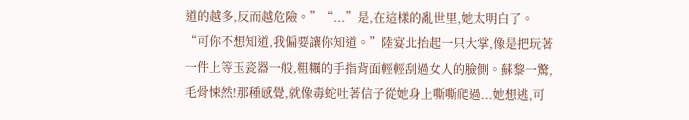道的越多,反而越危險。”“...”是,在這樣的亂世里,她太明白了。“可你不想知道,我偏要讓你知道。”陸宴北抬起一只大掌,像是把玩著一件上等玉瓷器一般,粗糲的手指背面輕輕刮過女人的臉側。蘇黎一驚,毛骨悚然!那種感覺,就像毒蛇吐著信子從她身上嘶嘶爬過...她想逃,可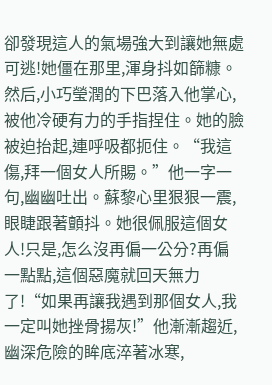卻發現這人的氣場強大到讓她無處可逃!她僵在那里,渾身抖如篩糠。然后,小巧瑩潤的下巴落入他掌心,被他冷硬有力的手指捏住。她的臉被迫抬起,連呼吸都扼住。“我這傷,拜一個女人所賜。”他一字一句,幽幽吐出。蘇黎心里狠狠一震,眼睫跟著顫抖。她很佩服這個女人!只是,怎么沒再偏一公分?再偏一點點,這個惡魔就回天無力了!“如果再讓我遇到那個女人,我一定叫她挫骨揚灰!”他漸漸趨近,幽深危險的眸底淬著冰寒,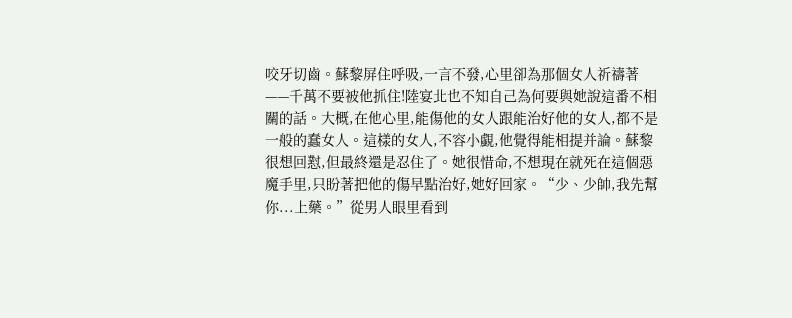咬牙切齒。蘇黎屏住呼吸,一言不發,心里卻為那個女人祈禱著——千萬不要被他抓住!陸宴北也不知自己為何要與她說這番不相關的話。大概,在他心里,能傷他的女人跟能治好他的女人,都不是一般的蠢女人。這樣的女人,不容小覷,他覺得能相提并論。蘇黎很想回懟,但最終還是忍住了。她很惜命,不想現在就死在這個惡魔手里,只盼著把他的傷早點治好,她好回家。“少、少帥,我先幫你...上藥。”從男人眼里看到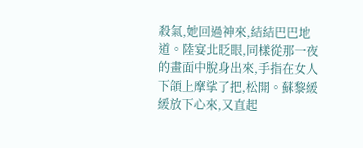殺氣,她回過神來,結結巴巴地道。陸宴北眨眼,同樣從那一夜的畫面中脫身出來,手指在女人下頜上摩挲了把,松開。蘇黎緩緩放下心來,又直起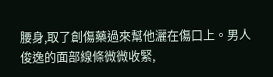腰身,取了創傷藥過來幫他灑在傷口上。男人俊逸的面部線條微微收緊,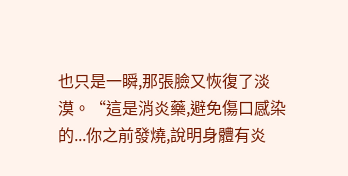也只是一瞬,那張臉又恢復了淡漠。“這是消炎藥,避免傷口感染的...你之前發燒,說明身體有炎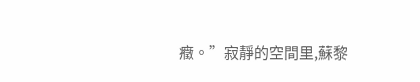癥。”寂靜的空間里,蘇黎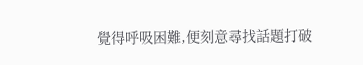覺得呼吸困難,便刻意尋找話題打破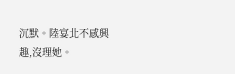沉默。陸宴北不感興趣,沒理她。